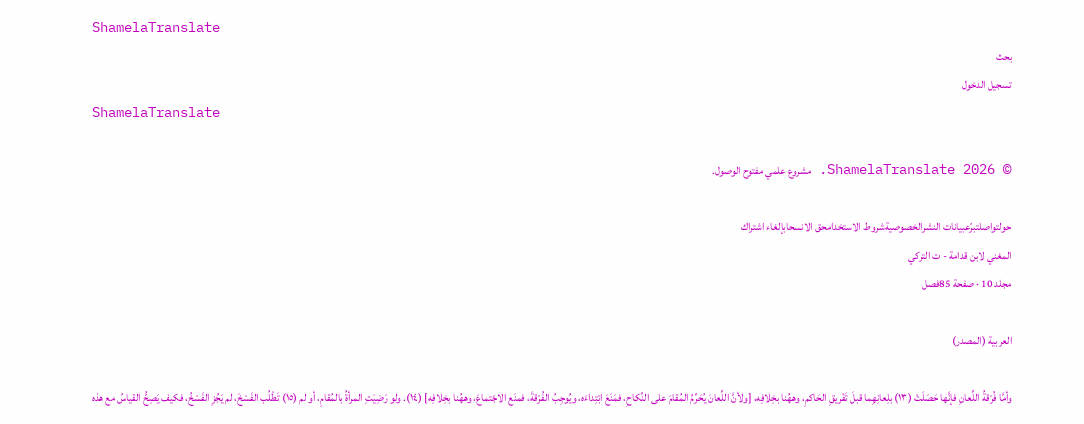ShamelaTranslate
بحث
تسجيل الدخول
ShamelaTranslate

© 2026 ShamelaTranslate. مشروع علمي مفتوح الوصول.

حولتواصلتبرّعبيانات النشرالخصوصيةشروط الاستخدامحق الانسحابإلغاء اشتراك
المغني لابن قدامة - ت التركي
مجلد 10 · صفحة 85فصل

العربية (المصدر)

وأمَّا فُرْقةُ اللِّعانِ فإنَّها حَصَلَتْ (١٣) بلِعانِهِما قبلَ تَفْريقِ الحَاكمِ، وههُنا بخِلافِه، [ولأنَّ اللِّعانَ يُحَرِّمُ المُقامَ على النِّكاحِ، فمَنَعَ ابْتِداءَه، ويُوجِبُ الفُرْقةَ، فمنَع الاجْتماعَ، وههُنا بخِلافِه] (١٤). ولو رَضِيَتِ المرأةُ بالمُقامِ، أو لم (١٥) تَطْلُب الفَسْخَ، لم يَجُزِ الفَسْخُ، فكيف يَصِحُّ القياسُ مع هذه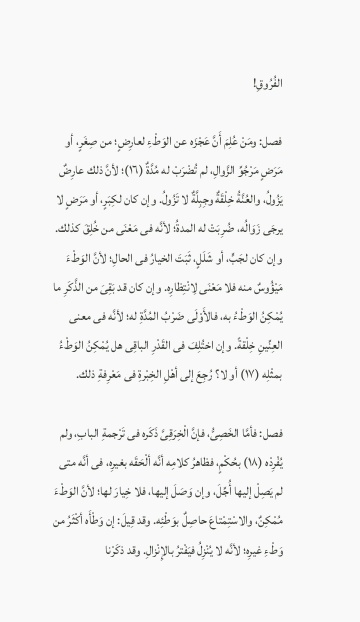الفُرُوقِ!

فصل: ومَنْ عُلِمَ أَنَّ عَجْزَه عن الوَطْءِ لعارِضٍ؛ من صِغَرٍ، أو مَرَضٍ مَرْجُوِّ الزَّوالِ، لم تُضْرَبْ له مُدَّةٌ (١٦)؛ لأنَّ ذلك عارِضٌ يَزُولُ، والعُنَّةُ خِلْقَةٌ وجِبِلَّةٌ لا تَزُولُ. وإن كان لكِبَرٍ، أو مَرَضٍ لا يرجَى زَوَالُه، ضُرِبَتْ له المدةُ؛ لأنَّه فى مَعْنَى من خُلِقَ كذلك. وإن كان لجَبٍّ، أو شَلَلٍ، ثَبَتَ الخيارُ فى الحالِ؛ لأنَّ الوَطْءَ مَيْؤُوسٌ منه فلا مَعْنَى لِانْتِظارِه. وإن كان قد بَقِىَ من الذَّكَرِ ما يُمْكِنُ الوَطْءُ به، فالأَوْلَى ضَرْبُ المُدَّةِ له؛ لأنَّه فى معنى العِنِّينِ خِلْقةً. وإن اختُلِفَ فى القَدْرِ الباقِى هل يُمْكِنُ الوَطْءُ بمثْلِه (١٧) أو لا؟ رُجِعَ إلى أهْلِ الخِبْرةِ فى مَعْرِفةِ ذلك.

فصل: فأمَّا الخَصِىُّ، فإنَّ الْخِرَقِىَّ ذَكَره فى تَرْجمةِ البابِ، ولم يُفْرِدْه (١٨) بحُكْمٍ، فظاهرُ كلامِه أنَّه ألْحَقَه بغيرِه، فى أنَّه متى لم يَصِلْ إليها أُجِّلَ، وإن وَصَلَ إليها، فلا خِيارَ لها؛ لأنَّ الوَطْءَ مُمْكِنٌ، والاسْتِمْتاعَ حاصِلٌ بوَطْئِه. وقد قِيلَ: إن وَطْأَه أكْثَرُ من وَطْءِ غيرِه؛ لأنَّه لا يُنْزِلُ فيَفْترُ بالإِنْزالِ. وقد ذكَرْنا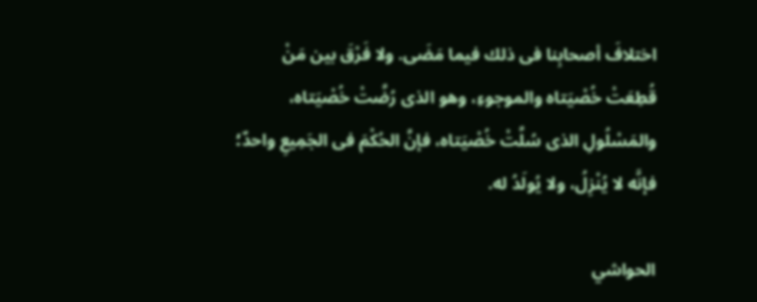اختلافَ أصحابِنا فى ذلك فيما مَضَى. ولا فَرْقَ بين مَنْ قُطِعَتْ خُصْيَتاه والموجوءِ، وهو الذى رُضَّتْ خُصْيَتاه، والمَسْلُولِ الذى سُلَّتْ خُصْيَتاه، فإنَّ الحُكْمَ فى الجَمِيعِ واحدٌ؛ فإنَّه لا يُنْزِلُ، ولا يُولَدُ له.

الحواشي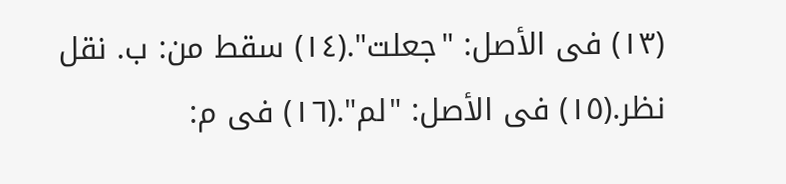(١٣) فى الأصل: "جعلت".(١٤) سقط من: ب. نقل نظر.(١٥) فى الأصل: "لم".(١٦) فى م: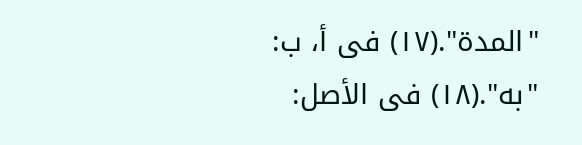"المدة".(١٧) فى أ، ب: "به".(١٨) فى الأصل: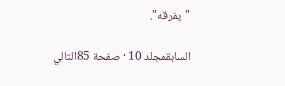"يفرقه".

السابقمجلد 10 · صفحة 85التالي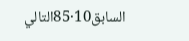السابق10·85التالي